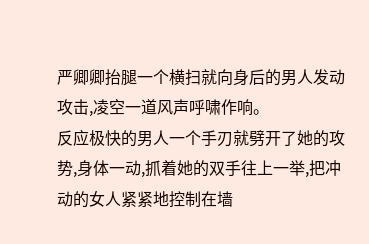严卿卿抬腿一个横扫就向身后的男人发动攻击,凌空一道风声呼啸作响。
反应极快的男人一个手刃就劈开了她的攻势,身体一动,抓着她的双手往上一举,把冲动的女人紧紧地控制在墙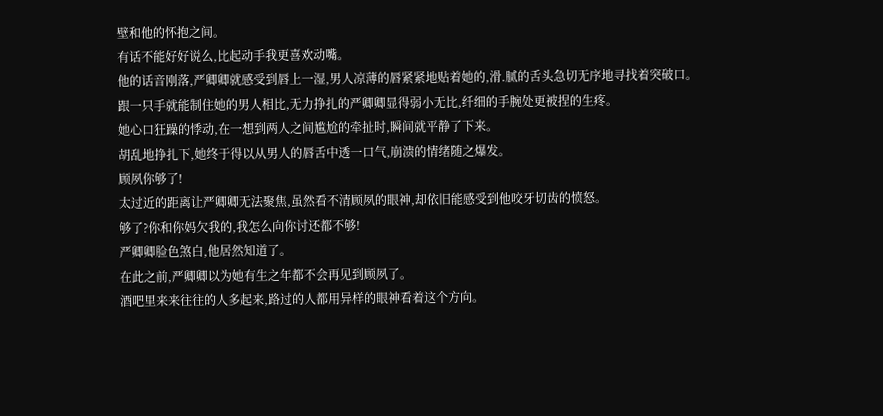壁和他的怀抱之间。
有话不能好好说么,比起动手我更喜欢动嘴。
他的话音刚落,严卿卿就感受到唇上一湿,男人凉薄的唇紧紧地贴着她的,滑.腻的舌头急切无序地寻找着突破口。
跟一只手就能制住她的男人相比,无力挣扎的严卿卿显得弱小无比,纤细的手腕处更被捏的生疼。
她心口狂躁的悸动,在一想到两人之间尴尬的牵扯时,瞬间就平静了下来。
胡乱地挣扎下,她终于得以从男人的唇舌中透一口气,崩溃的情绪随之爆发。
顾夙你够了!
太过近的距离让严卿卿无法聚焦,虽然看不清顾夙的眼神,却依旧能感受到他咬牙切齿的愤怒。
够了?你和你妈欠我的,我怎么向你讨还都不够!
严卿卿脸色煞白,他居然知道了。
在此之前,严卿卿以为她有生之年都不会再见到顾夙了。
酒吧里来来往往的人多起来,路过的人都用异样的眼神看着这个方向。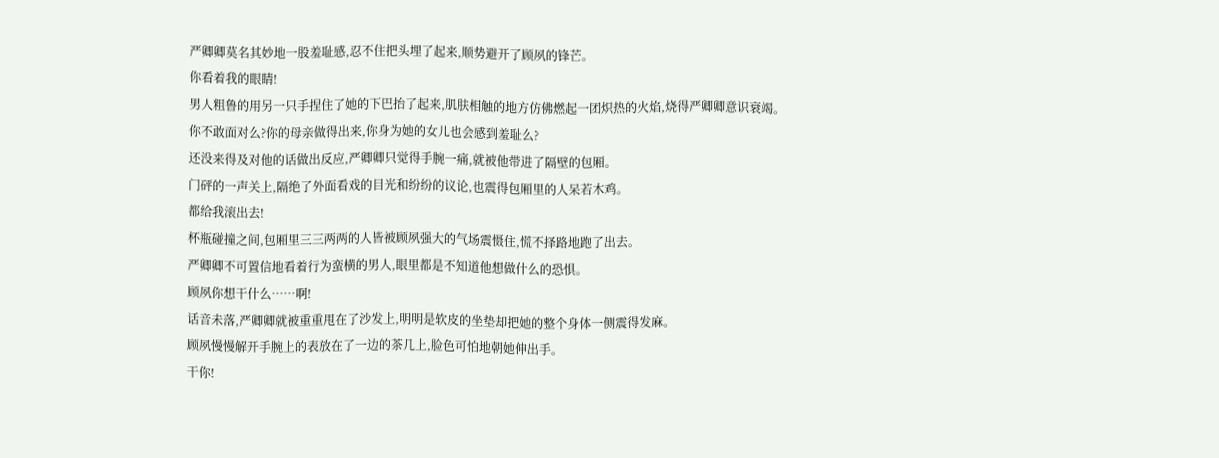严卿卿莫名其妙地一股羞耻感,忍不住把头埋了起来,顺势避开了顾夙的锋芒。
你看着我的眼睛!
男人粗鲁的用另一只手捏住了她的下巴抬了起来,肌肤相触的地方仿佛燃起一团炽热的火焰,烧得严卿卿意识衰竭。
你不敢面对么?你的母亲做得出来,你身为她的女儿也会感到羞耻么?
还没来得及对他的话做出反应,严卿卿只觉得手腕一痛,就被他带进了隔壁的包厢。
门砰的一声关上,隔绝了外面看戏的目光和纷纷的议论,也震得包厢里的人呆若木鸡。
都给我滚出去!
杯瓶碰撞之间,包厢里三三两两的人皆被顾夙强大的气场震慑住,慌不择路地跑了出去。
严卿卿不可置信地看着行为蛮横的男人,眼里都是不知道他想做什么的恐惧。
顾夙你想干什么……啊!
话音未落,严卿卿就被重重甩在了沙发上,明明是软皮的坐垫却把她的整个身体一侧震得发麻。
顾夙慢慢解开手腕上的表放在了一边的茶几上,脸色可怕地朝她伸出手。
干你!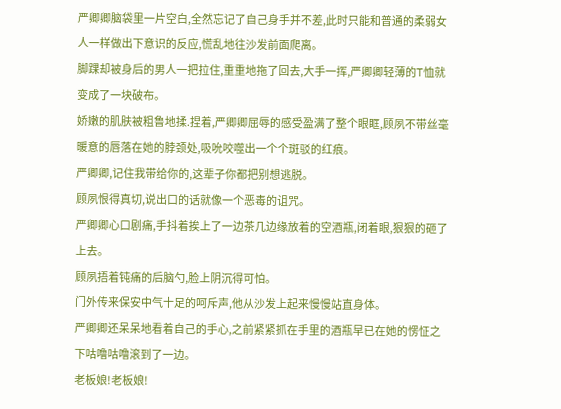严卿卿脑袋里一片空白,全然忘记了自己身手并不差,此时只能和普通的柔弱女人一样做出下意识的反应,慌乱地往沙发前面爬离。
脚踝却被身后的男人一把拉住,重重地拖了回去,大手一挥,严卿卿轻薄的T恤就变成了一块破布。
娇嫩的肌肤被粗鲁地揉.捏着,严卿卿屈辱的感受盈满了整个眼眶,顾夙不带丝毫暖意的唇落在她的脖颈处,吸吮咬噬出一个个斑驳的红痕。
严卿卿,记住我带给你的,这辈子你都把别想逃脱。
顾夙恨得真切,说出口的话就像一个恶毒的诅咒。
严卿卿心口剧痛,手抖着挨上了一边茶几边缘放着的空酒瓶,闭着眼,狠狠的砸了上去。
顾夙捂着钝痛的后脑勺,脸上阴沉得可怕。
门外传来保安中气十足的呵斥声,他从沙发上起来慢慢站直身体。
严卿卿还呆呆地看着自己的手心,之前紧紧抓在手里的酒瓶早已在她的愣怔之下咕噜咕噜滚到了一边。
老板娘!老板娘!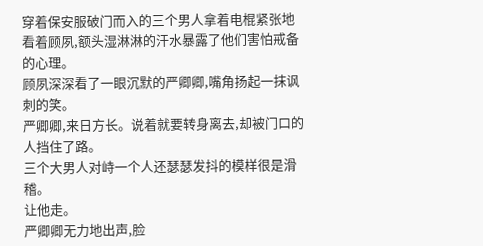穿着保安服破门而入的三个男人拿着电棍紧张地看着顾夙,额头湿淋淋的汗水暴露了他们害怕戒备的心理。
顾夙深深看了一眼沉默的严卿卿,嘴角扬起一抹讽刺的笑。
严卿卿,来日方长。说着就要转身离去,却被门口的人挡住了路。
三个大男人对峙一个人还瑟瑟发抖的模样很是滑稽。
让他走。
严卿卿无力地出声,脸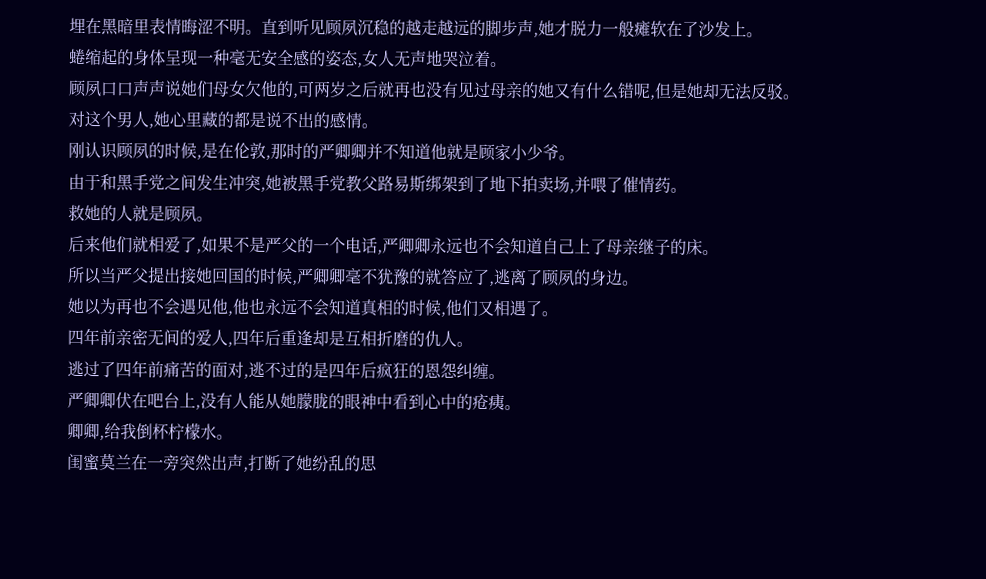埋在黑暗里表情晦涩不明。直到听见顾夙沉稳的越走越远的脚步声,她才脱力一般瘫软在了沙发上。
蜷缩起的身体呈现一种毫无安全感的姿态,女人无声地哭泣着。
顾夙口口声声说她们母女欠他的,可两岁之后就再也没有见过母亲的她又有什么错呢,但是她却无法反驳。
对这个男人,她心里藏的都是说不出的感情。
刚认识顾夙的时候,是在伦敦,那时的严卿卿并不知道他就是顾家小少爷。
由于和黑手党之间发生冲突,她被黑手党教父路易斯绑架到了地下拍卖场,并喂了催情药。
救她的人就是顾夙。
后来他们就相爱了,如果不是严父的一个电话,严卿卿永远也不会知道自己上了母亲继子的床。
所以当严父提出接她回国的时候,严卿卿毫不犹豫的就答应了,逃离了顾夙的身边。
她以为再也不会遇见他,他也永远不会知道真相的时候,他们又相遇了。
四年前亲密无间的爱人,四年后重逢却是互相折磨的仇人。
逃过了四年前痛苦的面对,逃不过的是四年后疯狂的恩怨纠缠。
严卿卿伏在吧台上,没有人能从她朦胧的眼神中看到心中的疮痍。
卿卿,给我倒杯柠檬水。
闺蜜莫兰在一旁突然出声,打断了她纷乱的思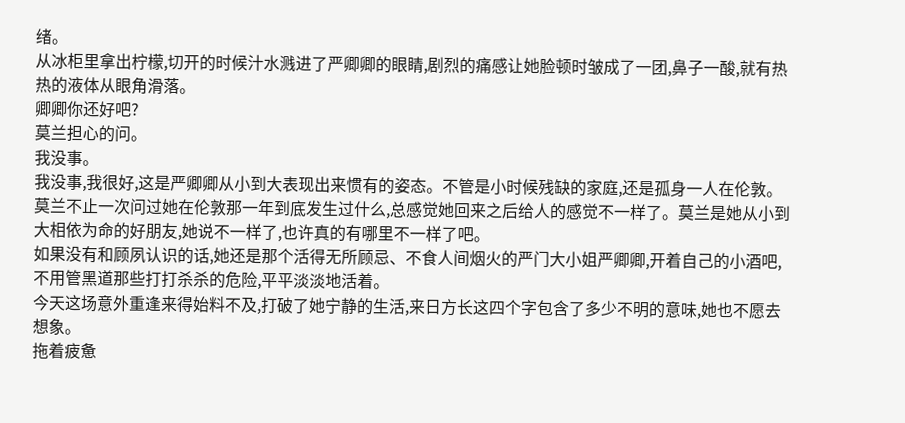绪。
从冰柜里拿出柠檬,切开的时候汁水溅进了严卿卿的眼睛,剧烈的痛感让她脸顿时皱成了一团,鼻子一酸,就有热热的液体从眼角滑落。
卿卿你还好吧?
莫兰担心的问。
我没事。
我没事,我很好,这是严卿卿从小到大表现出来惯有的姿态。不管是小时候残缺的家庭,还是孤身一人在伦敦。
莫兰不止一次问过她在伦敦那一年到底发生过什么,总感觉她回来之后给人的感觉不一样了。莫兰是她从小到大相依为命的好朋友,她说不一样了,也许真的有哪里不一样了吧。
如果没有和顾夙认识的话,她还是那个活得无所顾忌、不食人间烟火的严门大小姐严卿卿,开着自己的小酒吧,不用管黑道那些打打杀杀的危险,平平淡淡地活着。
今天这场意外重逢来得始料不及,打破了她宁静的生活,来日方长这四个字包含了多少不明的意味,她也不愿去想象。
拖着疲惫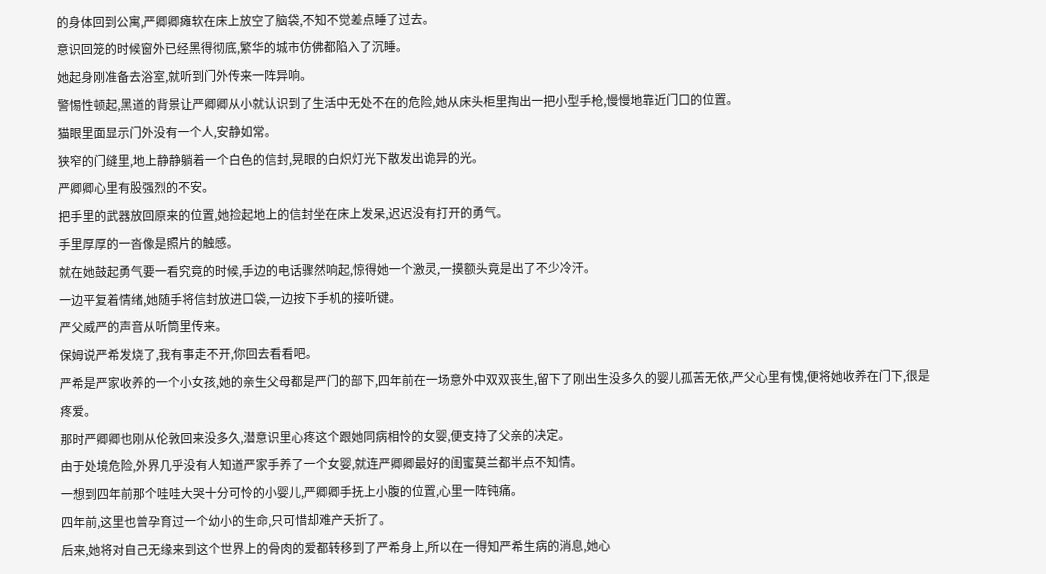的身体回到公寓,严卿卿瘫软在床上放空了脑袋,不知不觉差点睡了过去。
意识回笼的时候窗外已经黑得彻底,繁华的城市仿佛都陷入了沉睡。
她起身刚准备去浴室,就听到门外传来一阵异响。
警惕性顿起,黑道的背景让严卿卿从小就认识到了生活中无处不在的危险,她从床头柜里掏出一把小型手枪,慢慢地靠近门口的位置。
猫眼里面显示门外没有一个人,安静如常。
狭窄的门缝里,地上静静躺着一个白色的信封,晃眼的白炽灯光下散发出诡异的光。
严卿卿心里有股强烈的不安。
把手里的武器放回原来的位置,她捡起地上的信封坐在床上发呆,迟迟没有打开的勇气。
手里厚厚的一沓像是照片的触感。
就在她鼓起勇气要一看究竟的时候,手边的电话骤然响起,惊得她一个激灵,一摸额头竟是出了不少冷汗。
一边平复着情绪,她随手将信封放进口袋,一边按下手机的接听键。
严父威严的声音从听筒里传来。
保姆说严希发烧了,我有事走不开,你回去看看吧。
严希是严家收养的一个小女孩,她的亲生父母都是严门的部下,四年前在一场意外中双双丧生,留下了刚出生没多久的婴儿孤苦无依,严父心里有愧,便将她收养在门下,很是疼爱。
那时严卿卿也刚从伦敦回来没多久,潜意识里心疼这个跟她同病相怜的女婴,便支持了父亲的决定。
由于处境危险,外界几乎没有人知道严家手养了一个女婴,就连严卿卿最好的闺蜜莫兰都半点不知情。
一想到四年前那个哇哇大哭十分可怜的小婴儿,严卿卿手抚上小腹的位置,心里一阵钝痛。
四年前,这里也曾孕育过一个幼小的生命,只可惜却难产夭折了。
后来,她将对自己无缘来到这个世界上的骨肉的爱都转移到了严希身上,所以在一得知严希生病的消息,她心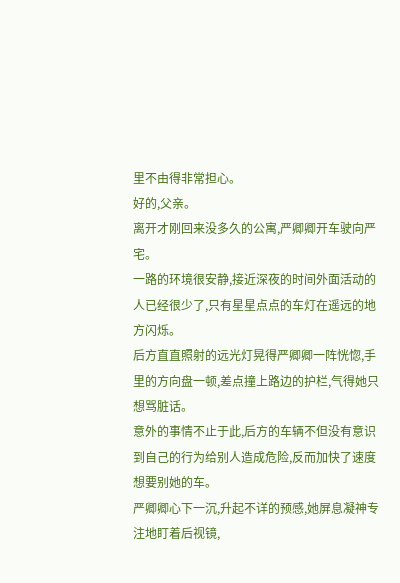里不由得非常担心。
好的,父亲。
离开才刚回来没多久的公寓,严卿卿开车驶向严宅。
一路的环境很安静,接近深夜的时间外面活动的人已经很少了,只有星星点点的车灯在遥远的地方闪烁。
后方直直照射的远光灯晃得严卿卿一阵恍惚,手里的方向盘一顿,差点撞上路边的护栏,气得她只想骂脏话。
意外的事情不止于此,后方的车辆不但没有意识到自己的行为给别人造成危险,反而加快了速度想要别她的车。
严卿卿心下一沉,升起不详的预感,她屏息凝神专注地盯着后视镜,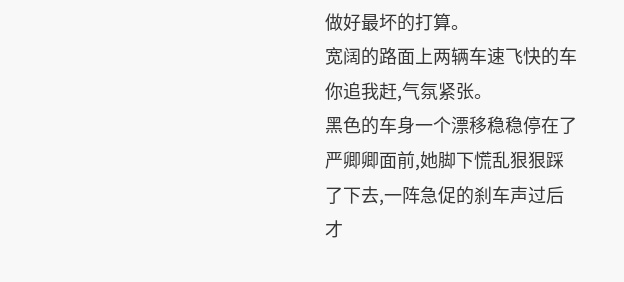做好最坏的打算。
宽阔的路面上两辆车速飞快的车你追我赶,气氛紧张。
黑色的车身一个漂移稳稳停在了严卿卿面前,她脚下慌乱狠狠踩了下去,一阵急促的刹车声过后才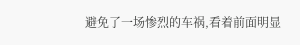避免了一场惨烈的车祸,看着前面明显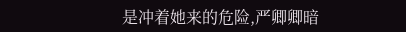是冲着她来的危险,严卿卿暗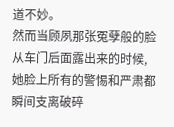道不妙。
然而当顾夙那张冤孽般的脸从车门后面露出来的时候,她脸上所有的警惕和严肃都瞬间支离破碎